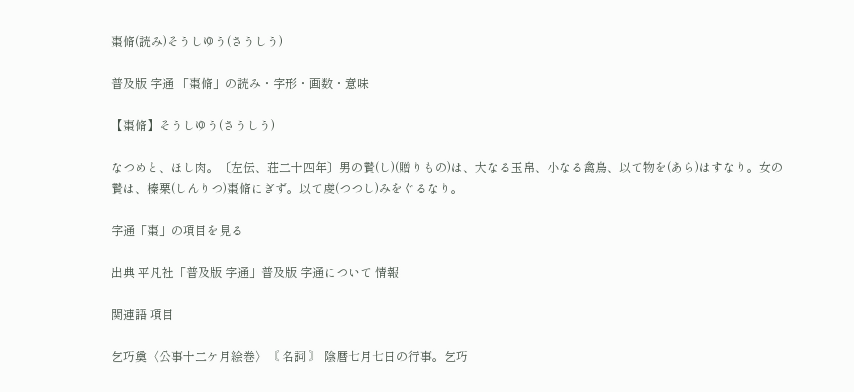棗脩(読み)そうしゆう(さうしう)

普及版 字通 「棗脩」の読み・字形・画数・意味

【棗脩】そうしゆう(さうしう)

なつめと、ほし肉。〔左伝、荘二十四年〕男の贄(し)(贈りもの)は、大なる玉帛、小なる禽鳥、以て物を(あら)はすなり。女の贄は、榛栗(しんりつ)棗脩にぎず。以て虔(つつし)みをぐるなり。

字通「棗」の項目を見る

出典 平凡社「普及版 字通」普及版 字通について 情報

関連語 項目

乞巧奠〈公事十二ケ月絵巻〉〘 名詞 〙 陰暦七月七日の行事。乞巧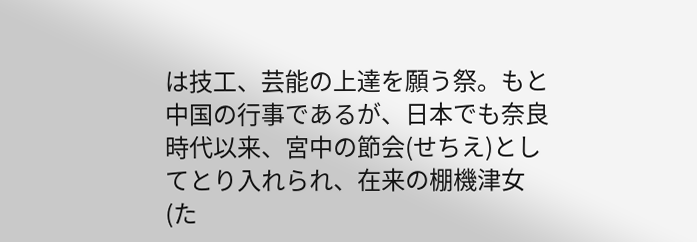は技工、芸能の上達を願う祭。もと中国の行事であるが、日本でも奈良時代以来、宮中の節会(せちえ)としてとり入れられ、在来の棚機津女(た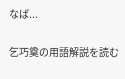なば...

乞巧奠の用語解説を読む